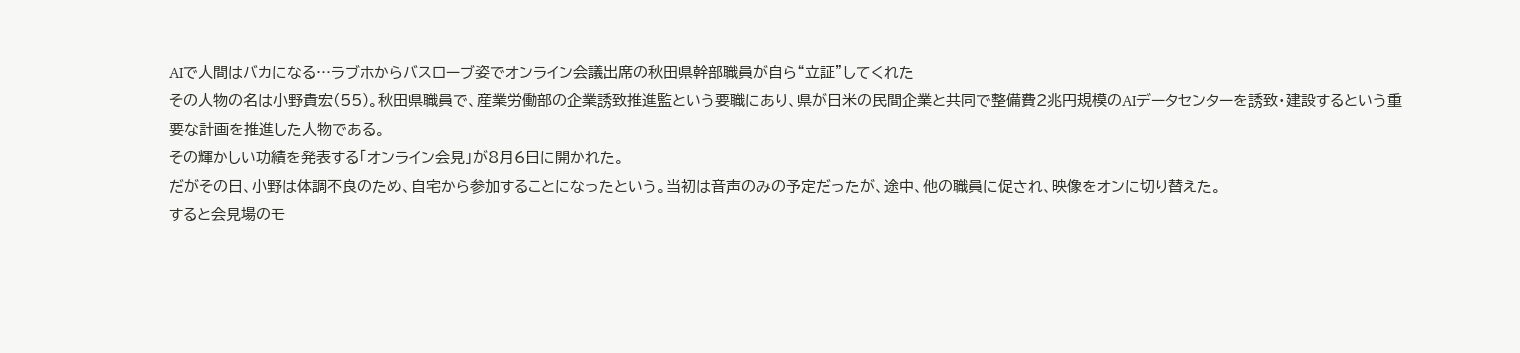AIで人間はバカになる…ラブホからバスローブ姿でオンライン会議出席の秋田県幹部職員が自ら“立証”してくれた
その人物の名は小野貴宏(55)。秋田県職員で、産業労働部の企業誘致推進監という要職にあり、県が日米の民間企業と共同で整備費2兆円規模のAIデータセンターを誘致・建設するという重要な計画を推進した人物である。
その輝かしい功績を発表する「オンライン会見」が8月6日に開かれた。
だがその日、小野は体調不良のため、自宅から参加することになったという。当初は音声のみの予定だったが、途中、他の職員に促され、映像をオンに切り替えた。
すると会見場のモ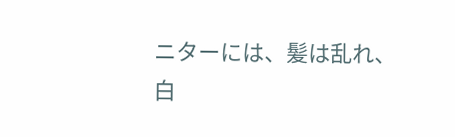ニターには、髪は乱れ、白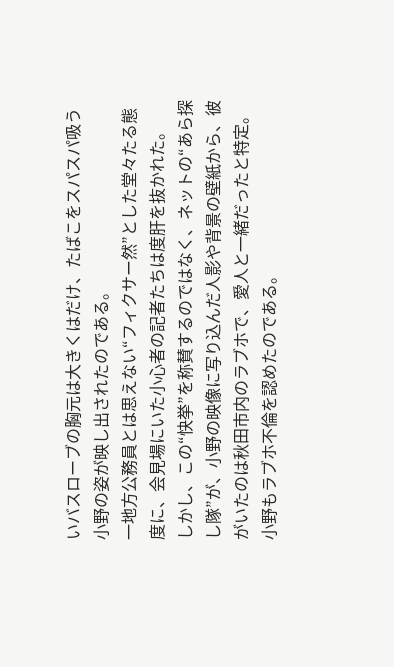いバスローブの胸元は大きくはだけ、たばこをスパスパ吸う小野の姿が映し出されたのである。
一地方公務員とは思えない“フィクサー然”とした堂々たる態度に、会見場にいた小心者の記者たちは度肝を抜かれた。
しかし、この“快挙”を称賛するのではなく、ネットの“あら探し隊”が、小野の映像に写り込んだ人影や背景の壁紙から、彼がいたのは秋田市内のラブホで、愛人と一緒だったと特定。小野もラブホ不倫を認めたのである。